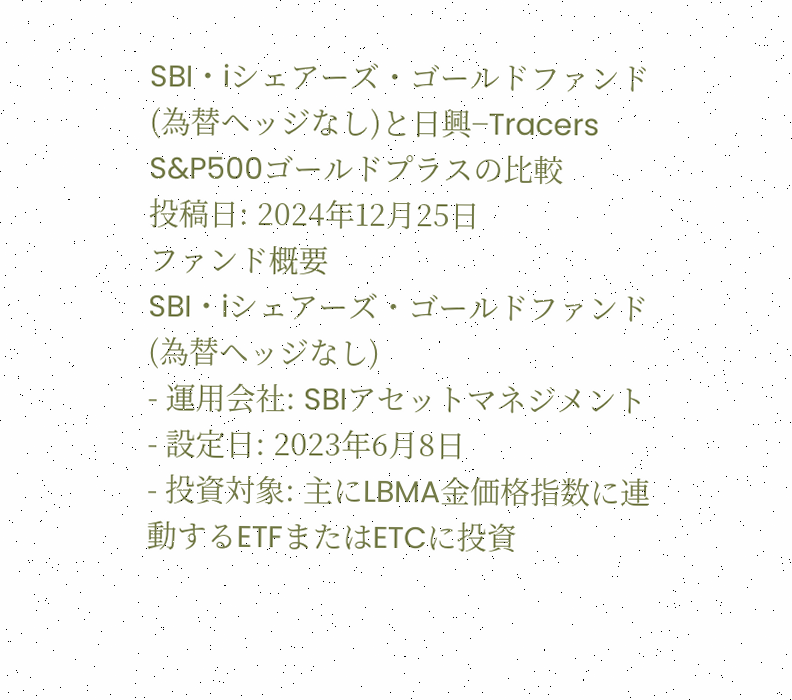SBI・iシェアーズ・ゴールドファンド(為替ヘッジなし)と日興−Tracers S&P500ゴールドプラスの比較
投稿日: 2024年12月25日
ファンド概要
SBI・iシェアーズ・ゴールドファンド(為替ヘッジなし)
- 運用会社: SBIアセットマネジメント
- 設定日: 2023年6月8日
- 投資対象: 主にLBMA金価格指数に連動するETFまたはETCに投資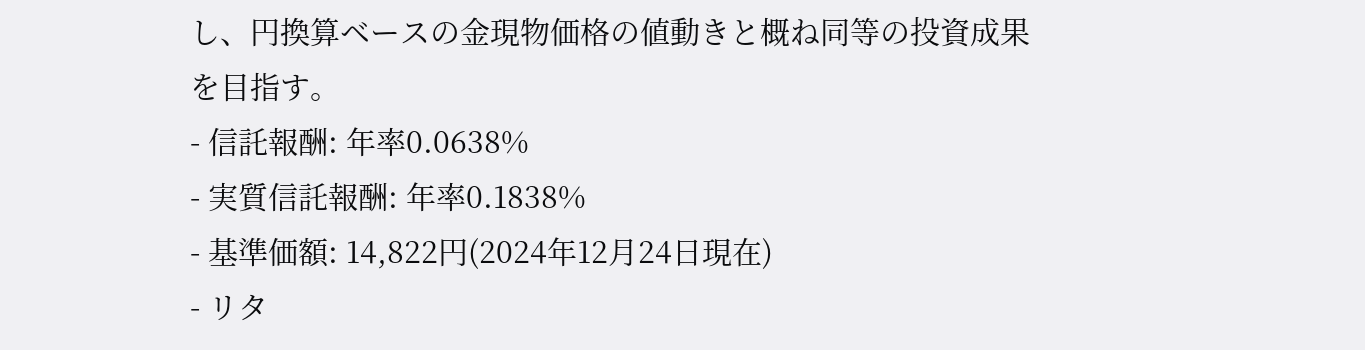し、円換算ベースの金現物価格の値動きと概ね同等の投資成果を目指す。
- 信託報酬: 年率0.0638%
- 実質信託報酬: 年率0.1838%
- 基準価額: 14,822円(2024年12月24日現在)
- リタ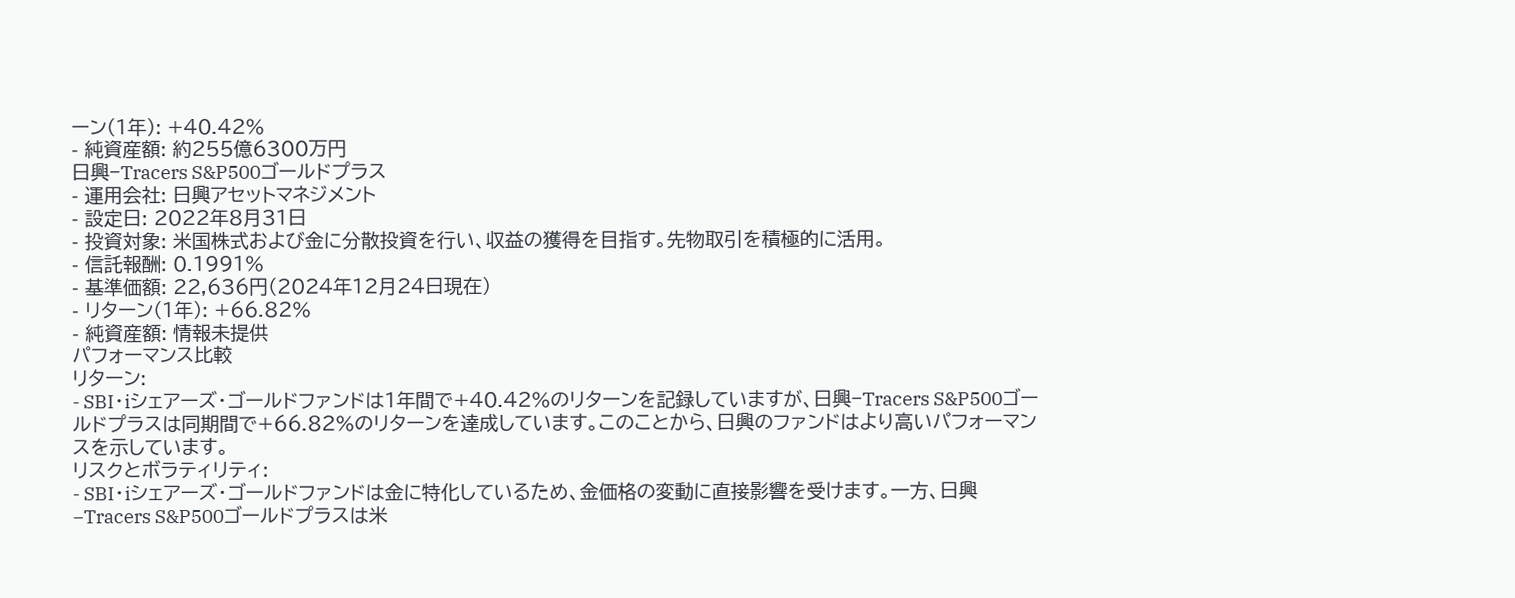ーン(1年): +40.42%
- 純資産額: 約255億6300万円
日興−Tracers S&P500ゴールドプラス
- 運用会社: 日興アセットマネジメント
- 設定日: 2022年8月31日
- 投資対象: 米国株式および金に分散投資を行い、収益の獲得を目指す。先物取引を積極的に活用。
- 信託報酬: 0.1991%
- 基準価額: 22,636円(2024年12月24日現在)
- リターン(1年): +66.82%
- 純資産額: 情報未提供
パフォーマンス比較
リターン:
- SBI・iシェアーズ・ゴールドファンドは1年間で+40.42%のリターンを記録していますが、日興−Tracers S&P500ゴールドプラスは同期間で+66.82%のリターンを達成しています。このことから、日興のファンドはより高いパフォーマンスを示しています。
リスクとボラティリティ:
- SBI・iシェアーズ・ゴールドファンドは金に特化しているため、金価格の変動に直接影響を受けます。一方、日興−Tracers S&P500ゴールドプラスは米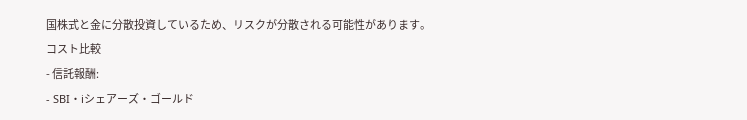国株式と金に分散投資しているため、リスクが分散される可能性があります。
コスト比較
- 信託報酬:
- SBI・iシェアーズ・ゴールド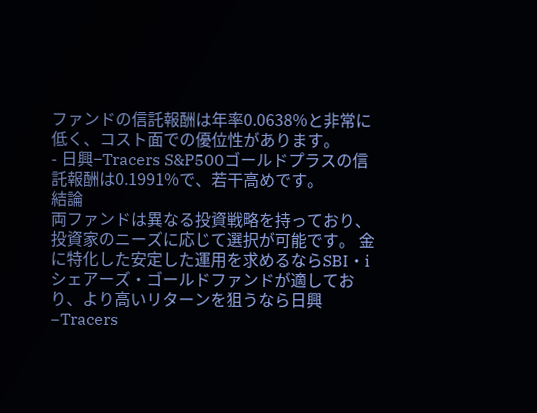ファンドの信託報酬は年率0.0638%と非常に低く、コスト面での優位性があります。
- 日興−Tracers S&P500ゴールドプラスの信託報酬は0.1991%で、若干高めです。
結論
両ファンドは異なる投資戦略を持っており、投資家のニーズに応じて選択が可能です。 金に特化した安定した運用を求めるならSBI・iシェアーズ・ゴールドファンドが適しており、より高いリターンを狙うなら日興−Tracers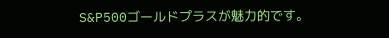S&P500ゴールドプラスが魅力的です。